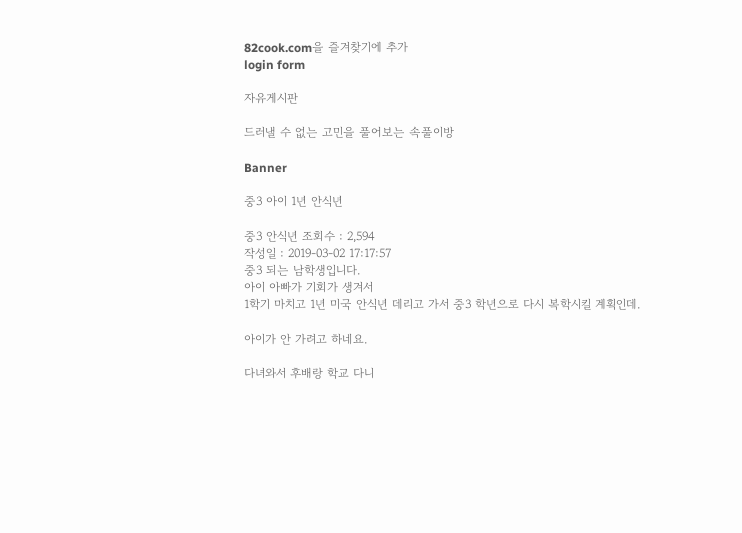82cook.com을 즐겨찾기에 추가
login form

자유게시판

드러낼 수 없는 고민을 풀어보는 속풀이방

Banner

중3 아이 1년 안식년

중3 안식년 조회수 : 2,594
작성일 : 2019-03-02 17:17:57
중3 되는 남학생입니다.
아이 아빠가 기회가 생겨서
1학기 마치고 1년 미국 안식년 데리고 가서 중3 학년으로 다시 복학시킬 계획인데.

아이가 안 가려고 하네요.

다녀와서 후배랑 학교 다니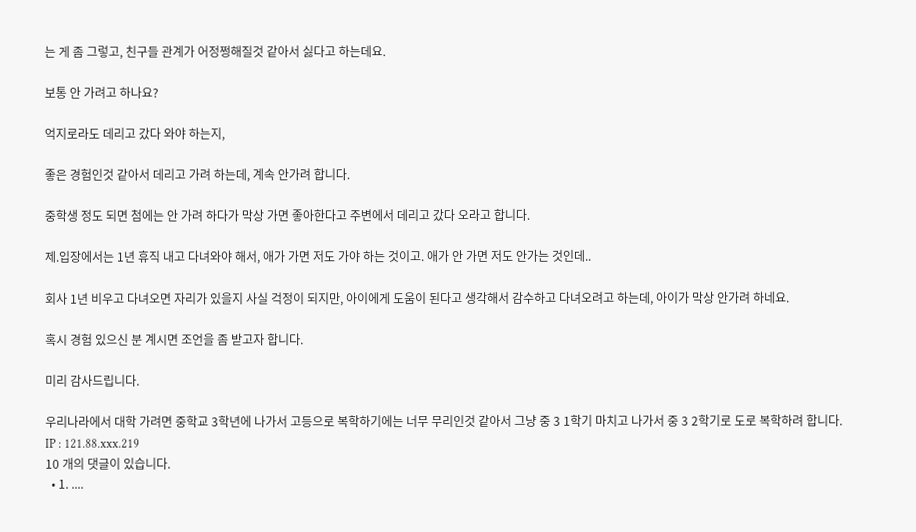는 게 좀 그렇고, 친구들 관계가 어정쩡해질것 같아서 싫다고 하는데요.

보통 안 가려고 하나요?

억지로라도 데리고 갔다 와야 하는지,

좋은 경험인것 같아서 데리고 가려 하는데, 계속 안가려 합니다.

중학생 정도 되면 첨에는 안 가려 하다가 막상 가면 좋아한다고 주변에서 데리고 갔다 오라고 합니다.

제.입장에서는 1년 휴직 내고 다녀와야 해서, 애가 가면 저도 가야 하는 것이고. 애가 안 가면 저도 안가는 것인데..

회사 1년 비우고 다녀오면 자리가 있을지 사실 걱정이 되지만, 아이에게 도움이 된다고 생각해서 감수하고 다녀오려고 하는데, 아이가 막상 안가려 하네요.

혹시 경험 있으신 분 계시면 조언을 좀 받고자 합니다.

미리 감사드립니다.

우리나라에서 대학 가려면 중학교 3학년에 나가서 고등으로 복학하기에는 너무 무리인것 같아서 그냥 중 3 1학기 마치고 나가서 중 3 2학기로 도로 복학하려 합니다.
IP : 121.88.xxx.219
10 개의 댓글이 있습니다.
  • 1. ....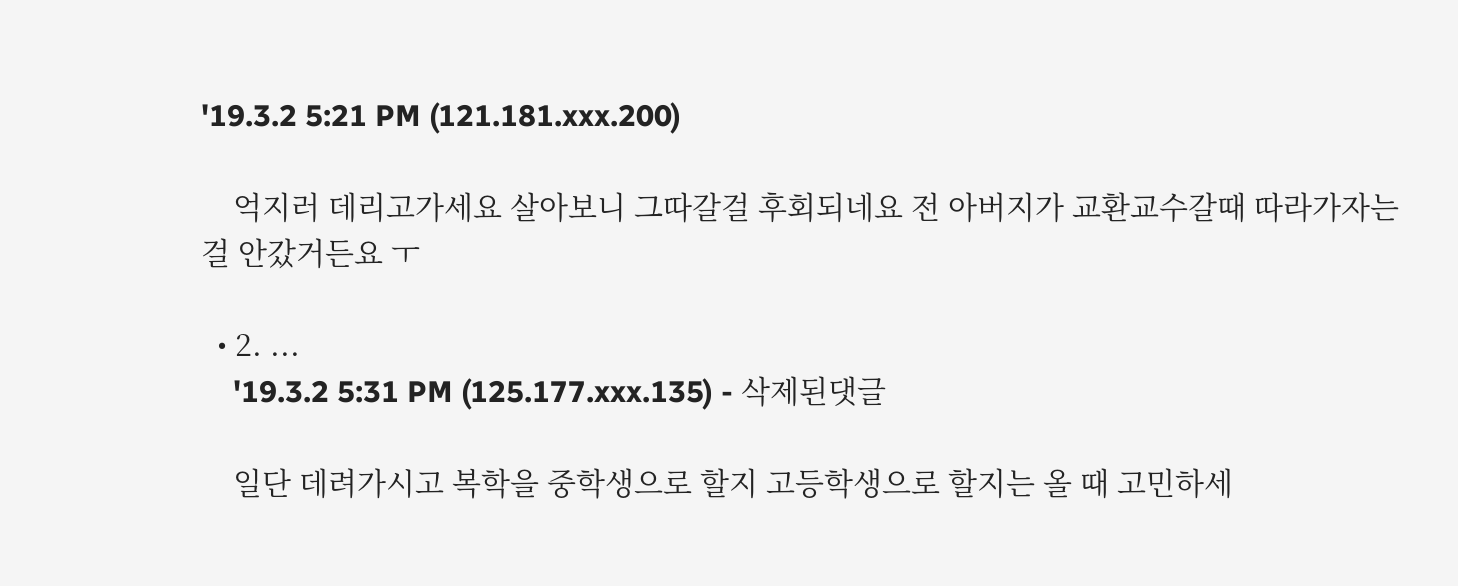'19.3.2 5:21 PM (121.181.xxx.200)

    억지러 데리고가세요 살아보니 그따갈걸 후회되네요 전 아버지가 교환교수갈때 따라가자는걸 안갔거든요 ㅜ

  • 2. ...
    '19.3.2 5:31 PM (125.177.xxx.135) - 삭제된댓글

    일단 데려가시고 복학을 중학생으로 할지 고등학생으로 할지는 올 때 고민하세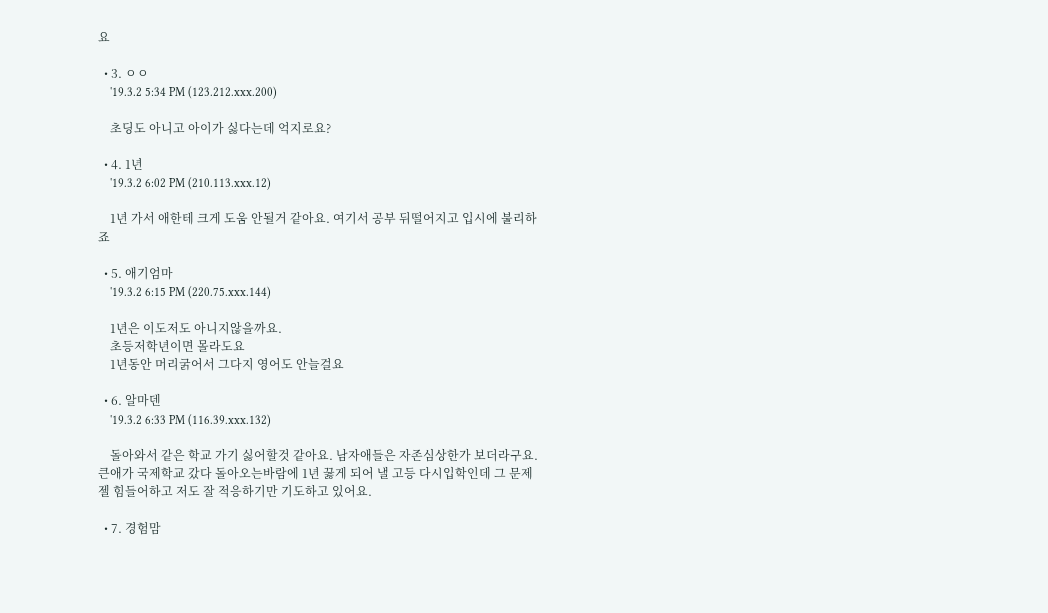요

  • 3. ㅇㅇ
    '19.3.2 5:34 PM (123.212.xxx.200)

    초딩도 아니고 아이가 싫다는데 억지로요?

  • 4. 1년
    '19.3.2 6:02 PM (210.113.xxx.12)

    1년 가서 애한테 크게 도움 안될거 같아요. 여기서 공부 뒤떨어지고 입시에 불리하죠

  • 5. 애기엄마
    '19.3.2 6:15 PM (220.75.xxx.144)

    1년은 이도저도 아니지않을까요.
    초등저학년이면 몰라도요
    1년동안 머리굵어서 그다지 영어도 안늘걸요

  • 6. 알마덴
    '19.3.2 6:33 PM (116.39.xxx.132)

    돌아와서 같은 학교 가기 싫어할것 같아요. 남자애들은 자존심상한가 보더라구요. 큰애가 국제학교 갔다 돌아오는바람에 1년 꿇게 되어 낼 고등 다시입학인데 그 문제 젤 힘들어하고 저도 잘 적응하기만 기도하고 있어요.

  • 7. 경험맘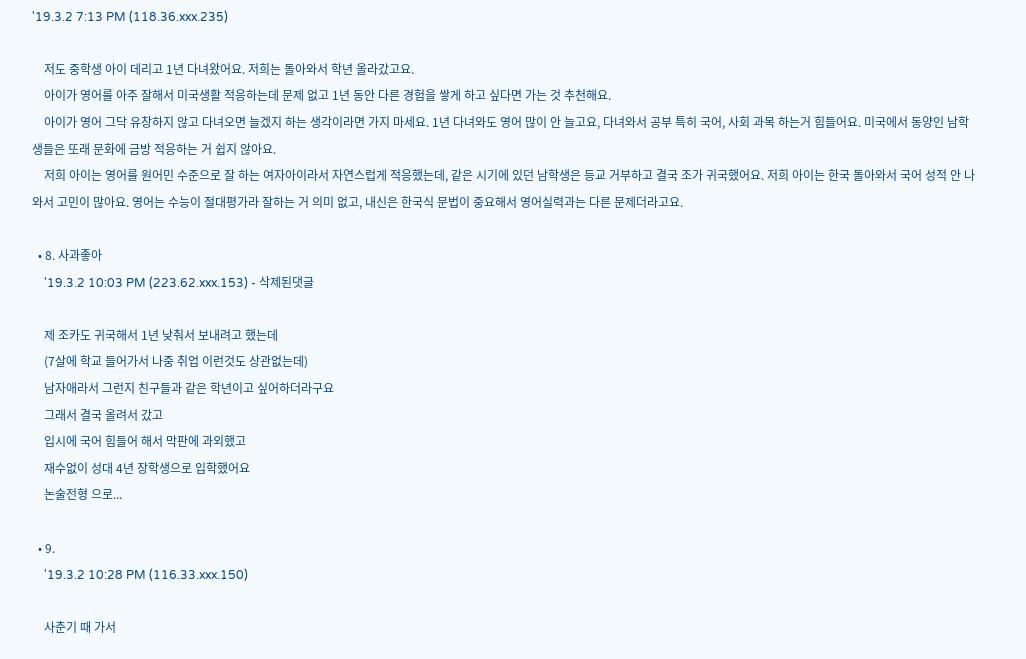'19.3.2 7:13 PM (118.36.xxx.235)

    저도 중학생 아이 데리고 1년 다녀왔어요. 저희는 돌아와서 학년 올라갔고요.
    아이가 영어를 아주 잘해서 미국생활 적응하는데 문제 없고 1년 동안 다른 경험을 쌓게 하고 싶다면 가는 것 추천해요.
    아이가 영어 그닥 유창하지 않고 다녀오면 늘겠지 하는 생각이라면 가지 마세요. 1년 다녀와도 영어 많이 안 늘고요, 다녀와서 공부 특히 국어, 사회 과목 하는거 힘들어요. 미국에서 동양인 남학생들은 또래 문화에 금방 적응하는 거 쉽지 않아요.
    저희 아이는 영어를 원어민 수준으로 잘 하는 여자아이라서 자연스럽게 적응했는데, 같은 시기에 있던 남학생은 등교 거부하고 결국 조가 귀국했어요. 저희 아이는 한국 돌아와서 국어 성적 안 나와서 고민이 많아요. 영어는 수능이 절대평가라 잘하는 거 의미 없고, 내신은 한국식 문법이 중요해서 영어실력과는 다른 문제더라고요.

  • 8. 사과좋아
    '19.3.2 10:03 PM (223.62.xxx.153) - 삭제된댓글

    제 조카도 귀국해서 1년 낮춰서 보내려고 했는데
    (7살에 학교 들어가서 나중 취업 이런것도 상관없는데)
    남자애라서 그런지 친구들과 같은 학년이고 싶어하더라구요
    그래서 결국 올려서 갔고
    입시에 국어 힘들어 해서 막판에 과외했고
    재수없이 성대 4년 장학생으로 입학했어요
    논술전형 으로...

  • 9.
    '19.3.2 10:28 PM (116.33.xxx.150)

    사춘기 때 가서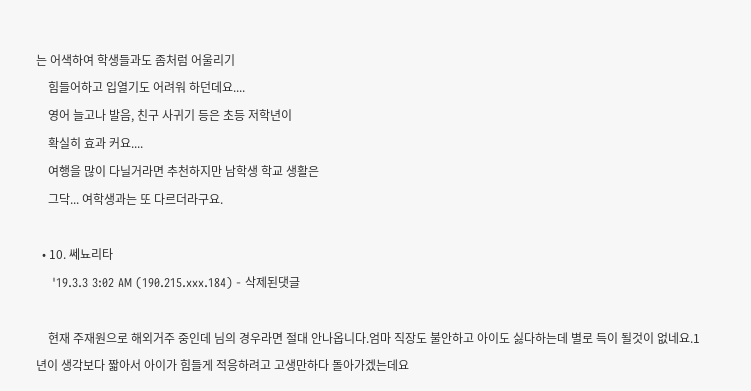는 어색하여 학생들과도 좀처럼 어울리기
    힘들어하고 입열기도 어려워 하던데요....
    영어 늘고나 발음, 친구 사귀기 등은 초등 저학년이
    확실히 효과 커요....
    여행을 많이 다닐거라면 추천하지만 남학생 학교 생활은
    그닥... 여학생과는 또 다르더라구요.

  • 10. 쎄뇨리타
    '19.3.3 3:02 AM (190.215.xxx.184) - 삭제된댓글

    현재 주재원으로 해외거주 중인데 님의 경우라면 절대 안나옵니다.엄마 직장도 불안하고 아이도 싫다하는데 별로 득이 될것이 없네요.1년이 생각보다 짧아서 아이가 힘들게 적응하려고 고생만하다 돌아가겠는데요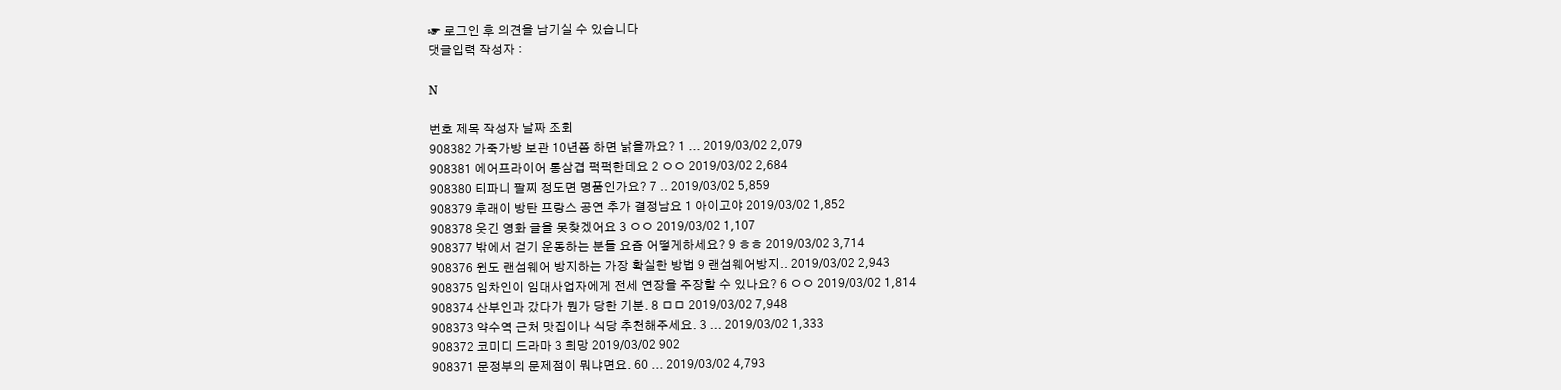☞ 로그인 후 의견을 남기실 수 있습니다
댓글입력 작성자 :

N

번호 제목 작성자 날짜 조회
908382 가죽가방 보관 10년쯤 하면 낡을까요? 1 ... 2019/03/02 2,079
908381 에어프라이어 통삼겹 퍽퍽한데요 2 ㅇㅇ 2019/03/02 2,684
908380 티파니 팔찌 정도면 명품인가요? 7 .. 2019/03/02 5,859
908379 후래이 방탄 프랑스 공연 추가 결정남요 1 아이고야 2019/03/02 1,852
908378 웃긴 영화 글을 못찾겠어요 3 ㅇㅇ 2019/03/02 1,107
908377 밖에서 걷기 운동하는 분들 요즘 어떻게하세요? 9 ㅎㅎ 2019/03/02 3,714
908376 윈도 랜섬웨어 방지하는 가장 확실한 방법 9 랜섬웨어방지.. 2019/03/02 2,943
908375 임차인이 임대사업자에게 전세 연장을 주장할 수 있나요? 6 ㅇㅇ 2019/03/02 1,814
908374 산부인과 갔다가 뭔가 당한 기분. 8 ㅁㅁ 2019/03/02 7,948
908373 약수역 근처 맛집이나 식당 추천해주세요. 3 ... 2019/03/02 1,333
908372 코미디 드라마 3 희망 2019/03/02 902
908371 문정부의 문제점이 뭐냐면요. 60 ... 2019/03/02 4,793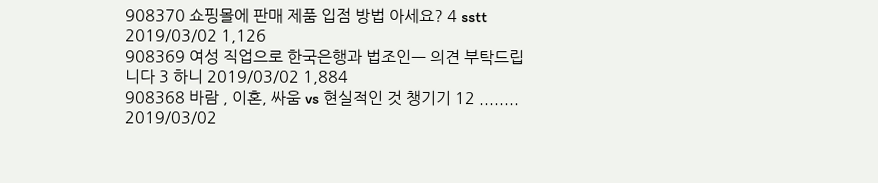908370 쇼핑몰에 판매 제품 입점 방법 아세요? 4 sstt 2019/03/02 1,126
908369 여성 직업으로 한국은행과 법조인ㅡ 의견 부탁드립니다 3 하니 2019/03/02 1,884
908368 바람 , 이혼, 싸움 vs 현실적인 것 챙기기 12 ........ 2019/03/02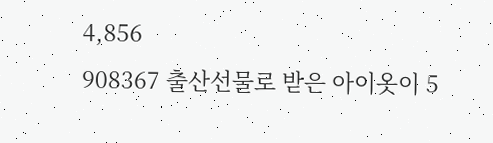4,856
908367 출산선물로 받은 아이옷이 5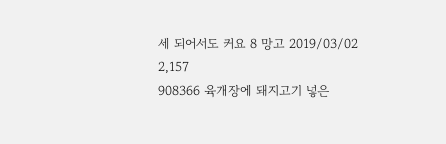세 되어서도 커요 8 망고 2019/03/02 2,157
908366 육개장에 돼지고기 넣은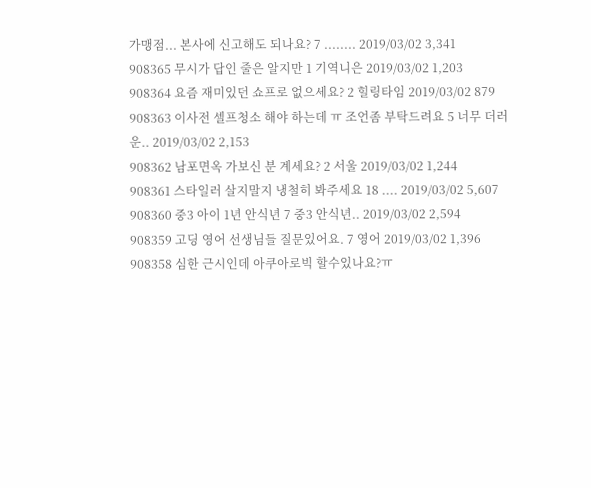가맹점... 본사에 신고해도 되나요? 7 ........ 2019/03/02 3,341
908365 무시가 답인 줄은 알지만 1 기역니은 2019/03/02 1,203
908364 요즘 재미있던 쇼프로 없으세요? 2 힐링타임 2019/03/02 879
908363 이사전 셀프청소 해야 하는데 ㅠ 조언좀 부탁드려요 5 너무 더러운.. 2019/03/02 2,153
908362 남포면옥 가보신 분 계세요? 2 서울 2019/03/02 1,244
908361 스타일러 살지말지 냉철히 봐주세요 18 .... 2019/03/02 5,607
908360 중3 아이 1년 안식년 7 중3 안식년.. 2019/03/02 2,594
908359 고딩 영어 선생님들 질문있어요. 7 영어 2019/03/02 1,396
908358 심한 근시인데 아쿠아로빅 할수있나요?ㅠ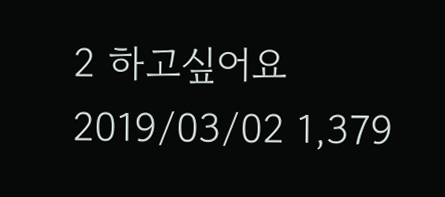2 하고싶어요 2019/03/02 1,379